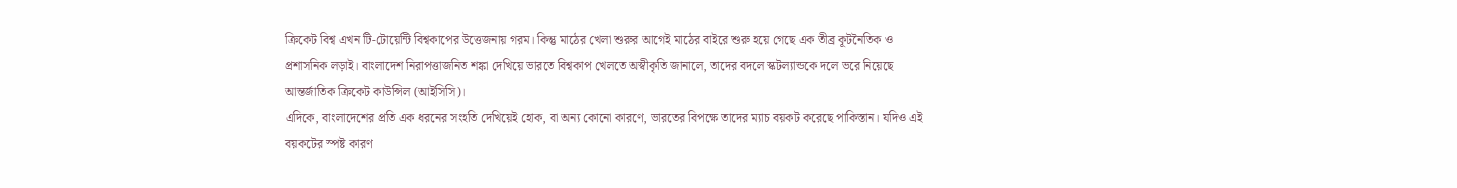ক্রিকেট বিশ্ব এখন টি-টোয়েন্টি বিশ্বকাপের উত্তেজনায় গরম। কিন্তু মাঠের খেলা শুরুর আগেই মাঠের বাইরে শুরু হয়ে গেছে এক তীব্র কূটনৈতিক ও প্রশাসনিক লড়াই। বাংলাদেশ নিরাপত্তাজনিত শঙ্কা দেখিয়ে ভারতে বিশ্বকাপ খেলতে অস্বীকৃতি জানালে, তাদের বদলে স্কটল্যান্ডকে দলে ভরে নিয়েছে আন্তর্জাতিক ক্রিকেট কাউন্সিল (আইসিসি)।
এদিকে, বাংলাদেশের প্রতি এক ধরনের সংহতি দেখিয়েই হোক, বা অন্য কোনো কারণে, ভারতের বিপক্ষে তাদের ম্যাচ বয়কট করেছে পাকিস্তান। যদিও এই বয়কটের স্পষ্ট কারণ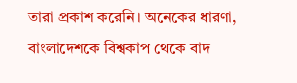তারা প্রকাশ করেনি। অনেকের ধারণা, বাংলাদেশকে বিশ্বকাপ থেকে বাদ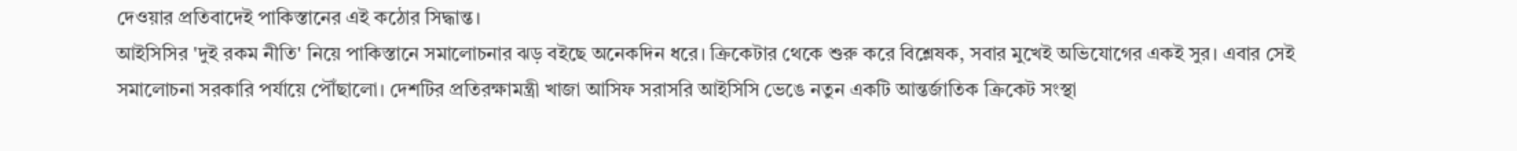দেওয়ার প্রতিবাদেই পাকিস্তানের এই কঠোর সিদ্ধান্ত।
আইসিসির 'দুই রকম নীতি' নিয়ে পাকিস্তানে সমালোচনার ঝড় বইছে অনেকদিন ধরে। ক্রিকেটার থেকে শুরু করে বিশ্লেষক, সবার মুখেই অভিযোগের একই সুর। এবার সেই সমালোচনা সরকারি পর্যায়ে পৌঁছালো। দেশটির প্রতিরক্ষামন্ত্রী খাজা আসিফ সরাসরি আইসিসি ভেঙে নতুন একটি আন্তর্জাতিক ক্রিকেট সংস্থা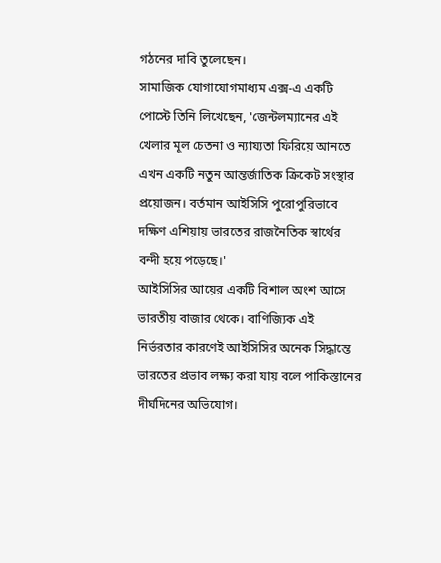গঠনের দাবি তুলেছেন।
সামাজিক যোগাযোগমাধ্যম এক্স-এ একটি পোস্টে তিনি লিখেছেন, 'জেন্টলম্যানের এই খেলার মূল চেতনা ও ন্যায্যতা ফিরিয়ে আনতে এখন একটি নতুন আন্তর্জাতিক ক্রিকেট সংস্থার প্রয়োজন। বর্তমান আইসিসি পুরোপুরিভাবে দক্ষিণ এশিয়ায় ভারতের রাজনৈতিক স্বার্থের বন্দী হয়ে পড়েছে।'
আইসিসির আয়ের একটি বিশাল অংশ আসে ভারতীয় বাজার থেকে। বাণিজ্যিক এই নির্ভরতার কারণেই আইসিসির অনেক সিদ্ধান্তে ভারতের প্রভাব লক্ষ্য করা যায় বলে পাকিস্তানের দীর্ঘদিনের অভিযোগ।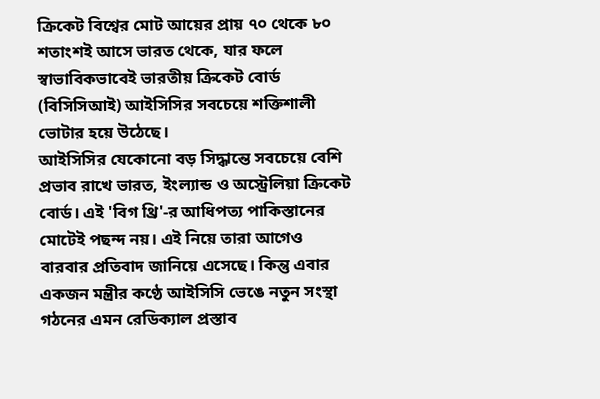ক্রিকেট বিশ্বের মোট আয়ের প্রায় ৭০ থেকে ৮০ শতাংশই আসে ভারত থেকে, যার ফলে স্বাভাবিকভাবেই ভারতীয় ক্রিকেট বোর্ড (বিসিসিআই) আইসিসির সবচেয়ে শক্তিশালী ভোটার হয়ে উঠেছে।
আইসিসির যেকোনো বড় সিদ্ধান্তে সবচেয়ে বেশি প্রভাব রাখে ভারত, ইংল্যান্ড ও অস্ট্রেলিয়া ক্রিকেট বোর্ড। এই 'বিগ থ্রি'-র আধিপত্য পাকিস্তানের মোটেই পছন্দ নয়। এই নিয়ে তারা আগেও বারবার প্রতিবাদ জানিয়ে এসেছে। কিন্তু এবার একজন মন্ত্রীর কণ্ঠে আইসিসি ভেঙে নতুন সংস্থা গঠনের এমন রেডিক্যাল প্রস্তাব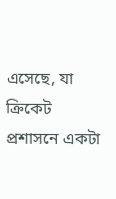এসেছে, যা ক্রিকেট প্রশাসনে একটা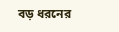বড় ধরনের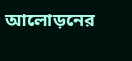আলোড়নের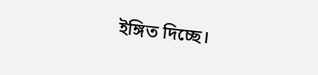ইঙ্গিত দিচ্ছে।